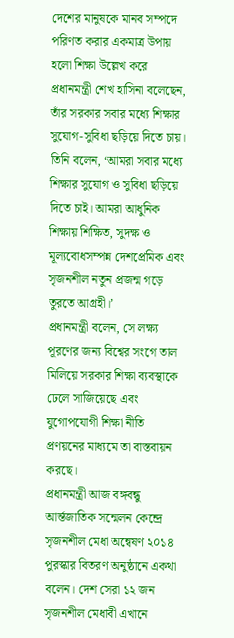দেশের মানুষকে মানব সম্পদে পরিণত করার একমাত্র উপায় হলো শিক্ষা উল্লেখ করে প্রধানমন্ত্রী শেখ হাসিনা বলেছেন, তাঁর সরকার সবার মধ্যে শিক্ষার সুযোগ-সুবিধা ছড়িয়ে দিতে চায়।
তিনি বলেন, ‘আমরা সবার মধ্যে শিক্ষার সুযোগ ও সুবিধা ছড়িয়ে দিতে চাই। আমরা আধুনিক শিক্ষায় শিক্ষিত, সুদক্ষ ও মূল্যবোধসম্পন্ন দেশপ্রেমিক এবং সৃজনশীল নতুন প্রজন্ম গড়ে তুরতে আগ্রহী।’
প্রধানমন্ত্রী বলেন, সে লক্ষ্য পূরণের জন্য বিশ্বের সংগে তাল মিলিয়ে সরকার শিক্ষা ব্যবস্থাকে ঢেলে সাজিয়েছে এবং যুগোপযোগী শিক্ষা নীতি প্রণয়নের মাধ্যমে তা বাস্তবায়ন করছে।
প্রধানমন্ত্রী আজ বঙ্গবন্ধু আর্ন্তজাতিক সন্মেলন কেন্দ্রে সৃজনশীল মেধা অন্বেষণ ২০১৪ পুরস্কার বিতরণ অনুষ্ঠানে একথা বলেন। দেশ সেরা ১২ জন সৃজনশীল মেধাবী এখানে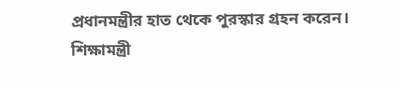প্রধানমন্ত্রীর হাত থেকে পুরস্কার গ্রহন করেন।
শিক্ষামন্ত্রী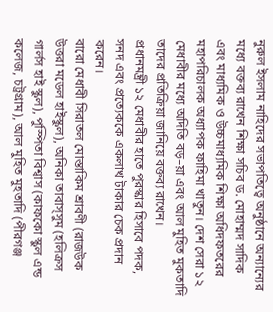নুরুল ইসলাম নাহিদের সভাপতিত্বে অনুষ্ঠানে অন্যান্যের মধ্যে বক্তব্য রাখেন শিক্ষা সচিব ড. মোহাম্মদ সাদিক এবং মাধ্যমিক ও উচ্চমাধ্যমিক শিক্ষা অধিদফতরের মহাপরিচালক অধ্যাপক ফাহিমা খাতুন। দেশ সেরা ১২ মেধাবীর মধ্যে অদিতি বড়–য়া এবং আল মুহিত মুকতাদি তাদের প্রতিক্রিয়া জানিয়ে বক্তব্য রাখেন।
প্রধানমন্ত্রী ১২ মেধাবীর হাতে পুরস্কার হিসাবে পদক, সনদ এবং প্রত্যেককে একলাখ টাকার চেক প্রদান করেন।
বারো মেধাবী সিরাতল মোস্তাকিম শ্রাবণী (রাজউক উত্তরা মডেল হাইস্কুল), অনিকা তাবাস্সুম (হলিক্রস গার্লস হাই স্কুল), পুস্পিতা বিশ্বাস (কাফকো স্কুল এন্ড কলেজ, চট্রগ্রাম), আল মুহিত মুহতাদি (পীরগঞ্জ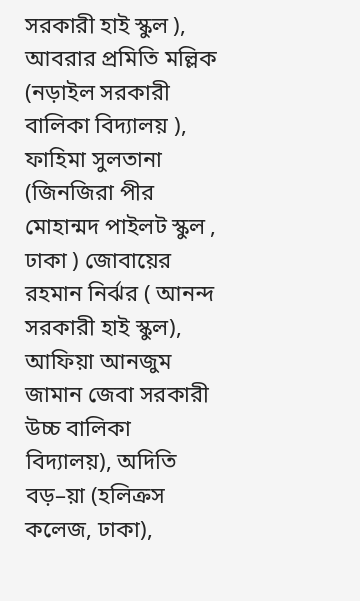সরকারী হাই স্কুল ), আবরার প্রমিতি মল্লিক (নড়াইল সরকারী বালিকা বিদ্যালয় ), ফাহিমা সুলতানা (জিনজিরা পীর মোহান্মদ পাইলট স্কুল , ঢাকা ) জোবায়ের রহমান নির্ঝর ( আনন্দ সরকারী হাই স্কুল), আফিয়া আনজুম জামান জেবা সরকারী উচ্চ বালিকা বিদ্যালয়), অদিতি বড়–য়া (হলিক্রস কলেজ, ঢাকা),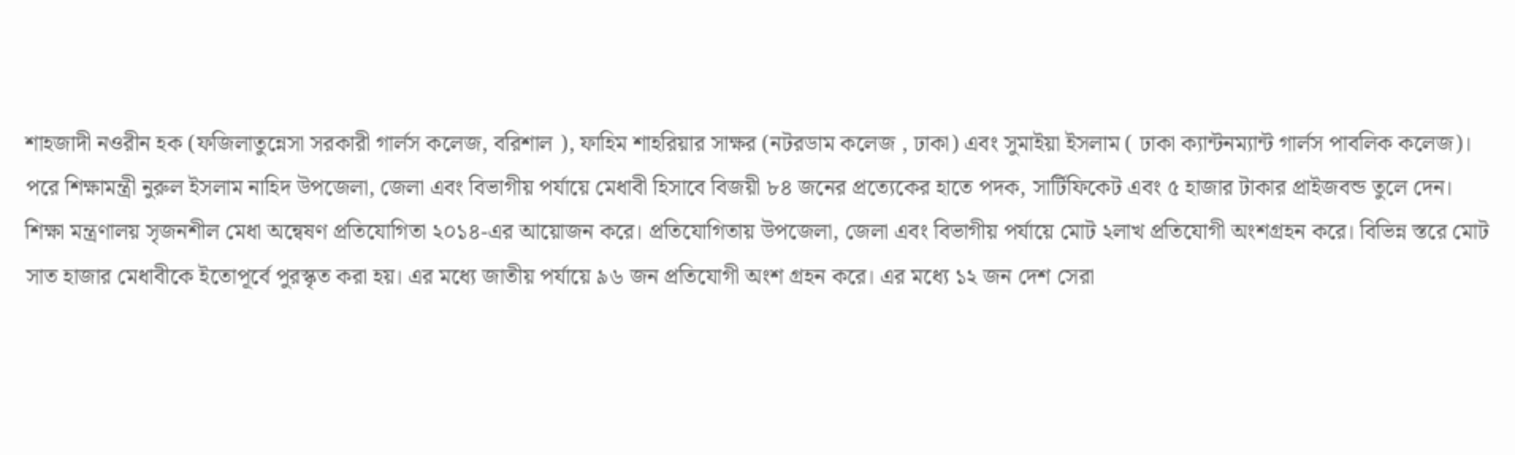শাহজাদী নওরীন হক (ফজিলাতুন্নেসা সরকারী গার্লস কলেজ, বরিশাল ), ফাহিম শাহরিয়ার সাক্ষর (নটরডাম কলেজ , ঢাকা) এবং সুমাইয়া ইসলাম ( ঢাকা ক্যান্টনম্যান্ট গার্লস পাবলিক কলেজ)।
পরে শিক্ষামন্ত্রী নুরুল ইসলাম নাহিদ উপজেলা, জেলা এবং বিভাগীয় পর্যায়ে মেধাবী হিসাবে বিজয়ী ৮৪ জনের প্রত্যেকের হাতে পদক, সার্টিফিকেট এবং ৫ হাজার টাকার প্রাইজবন্ড তুলে দেন।
শিক্ষা মন্ত্রণালয় সৃজনশীল মেধা অন্বেষণ প্রতিযোগিতা ২০১৪-এর আয়োজন করে। প্রতিযোগিতায় উপজেলা, জেলা এবং বিভাগীয় পর্যায়ে মোট ২লাখ প্রতিযোগী অংশগ্রহন করে। বিভিন্ন স্তরে মোট সাত হাজার মেধাবীকে ইতোপূর্বে পুরস্কৃত করা হয়। এর মধ্যে জাতীয় পর্যায়ে ৯৬ জন প্রতিযোগী অংশ গ্রহন করে। এর মধ্যে ১২ জন দেশ সেরা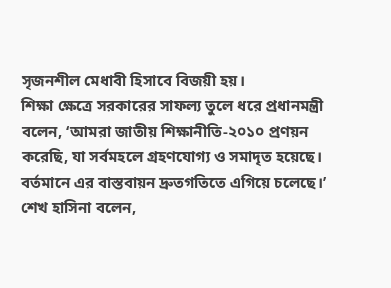সৃজনশীল মেধাবী হিসাবে বিজয়ী হয়।
শিক্ষা ক্ষেত্রে সরকারের সাফল্য তুলে ধরে প্রধানমন্ত্রী বলেন, ‘আমরা জাতীয় শিক্ষানীতি-২০১০ প্রণয়ন করেছি, যা সর্বমহলে গ্রহণযোগ্য ও সমাদৃত হয়েছে। বর্তমানে এর বাস্তবায়ন দ্রুতগতিতে এগিয়ে চলেছে।’
শেখ হাসিনা বলেন,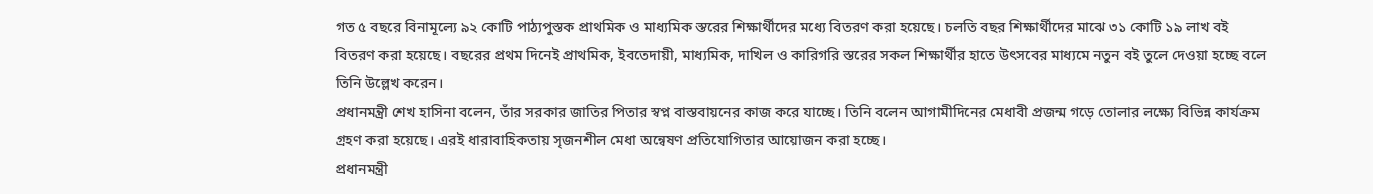গত ৫ বছরে বিনামূল্যে ৯২ কোটি পাঠ্যপুস্তক প্রাথমিক ও মাধ্যমিক স্তরের শিক্ষার্থীদের মধ্যে বিতরণ করা হয়েছে। চলতি বছর শিক্ষার্থীদের মাঝে ৩১ কোটি ১৯ লাখ বই বিতরণ করা হয়েছে। বছরের প্রথম দিনেই প্রাথমিক, ইবতেদায়ী, মাধ্যমিক, দাখিল ও কারিগরি স্তরের সকল শিক্ষার্থীর হাতে উৎসবের মাধ্যমে নতুন বই তুলে দেওয়া হচ্ছে বলে তিনি উল্লেখ করেন।
প্রধানমন্ত্রী শেখ হাসিনা বলেন, তাঁর সরকার জাতির পিতার স্বপ্ন বাস্তবায়নের কাজ করে যাচ্ছে। তিনি বলেন আগামীদিনের মেধাবী প্রজন্ম গড়ে তোলার লক্ষ্যে বিভিন্ন কার্যক্রম গ্রহণ করা হয়েছে। এরই ধারাবাহিকতায় সৃজনশীল মেধা অন্বেষণ প্রতিযোগিতার আয়োজন করা হচ্ছে।
প্রধানমন্ত্রী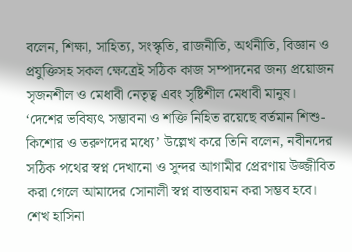বলেন, শিক্ষা, সাহিত্য, সংস্কৃতি, রাজনীতি, অর্থনীতি, বিজ্ঞান ও প্রযুক্তিসহ সকল ক্ষেত্রেই সঠিক কাজ সম্পাদনের জন্য প্রয়োজন সৃজনশীল ও মেধাবী নেতৃত্ব এবং সৃষ্টিশীল মেধাবী মানুষ।
‘দেশের ভবিষ্যৎ সম্ভাবনা ও শক্তি নিহিত রয়েছে বর্তমান শিশু-কিশোর ও তরুণদের মধ্যে’ উল্লেখ করে তিনি বলেন, নবীনদের সঠিক পথের স্বপ্ন দেখানো ও সুন্দর আগামীর প্রেরণায় উজ্জীবিত করা গেলে আমাদের সোনালী স্বপ্ন বাস্তবায়ন করা সম্ভব হবে।
শেখ হাসিনা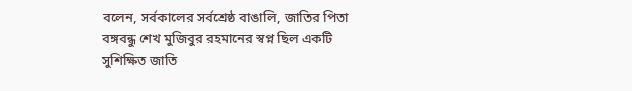বলেন, সর্বকালের সর্বশ্রেষ্ঠ বাঙালি, জাতির পিতা বঙ্গবন্ধু শেখ মুজিবুর রহমানের স্বপ্ন ছিল একটি সুশিক্ষিত জাতি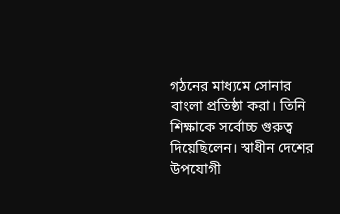গঠনের মাধ্যমে সোনার বাংলা প্রতিষ্ঠা করা। তিনি শিক্ষাকে সর্বোচ্চ গুরুত্ব দিয়েছিলেন। স্বাধীন দেশের উপযোগী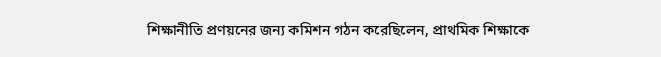শিক্ষানীতি প্রণয়নের জন্য কমিশন গঠন করেছিলেন, প্রাথমিক শিক্ষাকে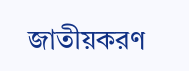জাতীয়করণ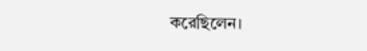করেছিলেন।